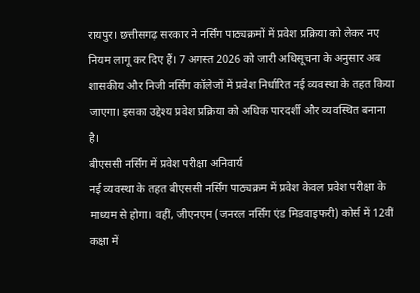रायपुर। छत्तीसगढ़ सरकार ने नर्सिंग पाठ्यक्रमों में प्रवेश प्रक्रिया को लेकर नए नियम लागू कर दिए हैं। 7 अगस्त 2026 को जारी अधिसूचना के अनुसार अब शासकीय और निजी नर्सिंग कॉलेजों में प्रवेश निर्धारित नई व्यवस्था के तहत किया जाएगा। इसका उद्देश्य प्रवेश प्रक्रिया को अधिक पारदर्शी और व्यवस्थित बनाना है।
बीएससी नर्सिंग में प्रवेश परीक्षा अनिवार्य
नई व्यवस्था के तहत बीएससी नर्सिंग पाठ्यक्रम में प्रवेश केवल प्रवेश परीक्षा के माध्यम से होगा। वहीं, जीएनएम (जनरल नर्सिंग एंड मिडवाइफरी) कोर्स में 12वीं कक्षा में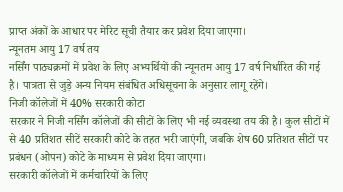प्राप्त अंकों के आधार पर मेरिट सूची तैयार कर प्रवेश दिया जाएगा।
न्यूनतम आयु 17 वर्ष तय
नर्सिंग पाठ्यक्रमों में प्रवेश के लिए अभ्यर्थियों की न्यूनतम आयु 17 वर्ष निर्धारित की गई है। पात्रता से जुड़े अन्य नियम संबंधित अधिसूचना के अनुसार लागू रहेंगे।
निजी कॉलेजों में 40% सरकारी कोटा
सरकार ने निजी नर्सिंग कॉलेजों की सीटों के लिए भी नई व्यवस्था तय की है। कुल सीटों में से 40 प्रतिशत सीटें सरकारी कोटे के तहत भरी जाएंगी, जबकि शेष 60 प्रतिशत सीटों पर प्रबंधन (ओपन) कोटे के माध्यम से प्रवेश दिया जाएगा।
सरकारी कॉलेजों में कर्मचारियों के लिए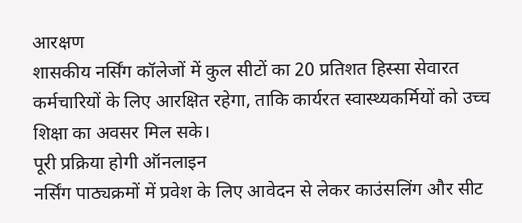आरक्षण
शासकीय नर्सिंग कॉलेजों में कुल सीटों का 20 प्रतिशत हिस्सा सेवारत कर्मचारियों के लिए आरक्षित रहेगा, ताकि कार्यरत स्वास्थ्यकर्मियों को उच्च शिक्षा का अवसर मिल सके।
पूरी प्रक्रिया होगी ऑनलाइन
नर्सिंग पाठ्यक्रमों में प्रवेश के लिए आवेदन से लेकर काउंसलिंग और सीट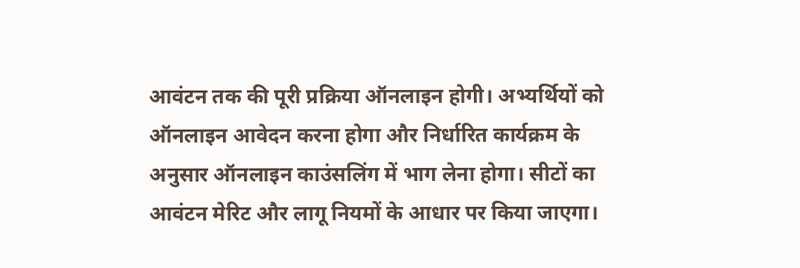आवंटन तक की पूरी प्रक्रिया ऑनलाइन होगी। अभ्यर्थियों को ऑनलाइन आवेदन करना होगा और निर्धारित कार्यक्रम के अनुसार ऑनलाइन काउंसलिंग में भाग लेना होगा। सीटों का आवंटन मेरिट और लागू नियमों के आधार पर किया जाएगा।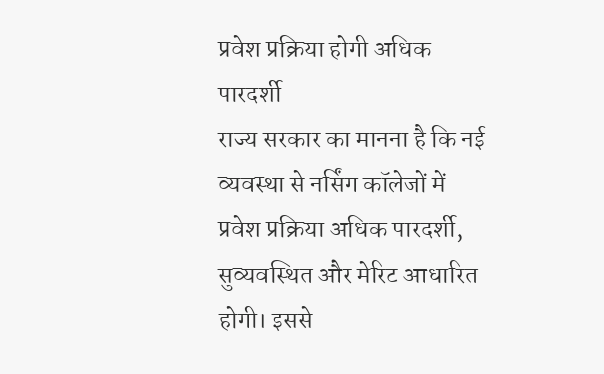प्रवेश प्रक्रिया होगी अधिक पारदर्शी
राज्य सरकार का मानना है कि नई व्यवस्था से नर्सिंग कॉलेजों में प्रवेश प्रक्रिया अधिक पारदर्शी, सुव्यवस्थित और मेरिट आधारित होगी। इससे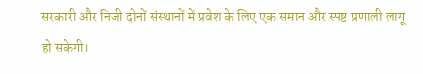सरकारी और निजी दोनों संस्थानों में प्रवेश के लिए एक समान और स्पष्ट प्रणाली लागू हो सकेगी।